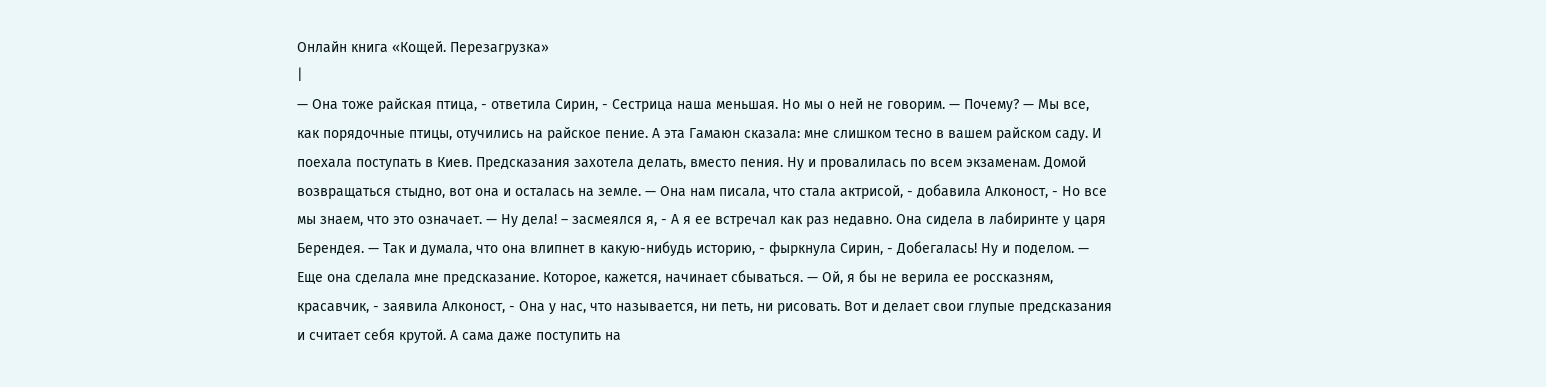Онлайн книга «Кощей. Перезагрузка»
|
— Она тоже райская птица, - ответила Сирин, - Сестрица наша меньшая. Но мы о ней не говорим. — Почему? — Мы все, как порядочные птицы, отучились на райское пение. А эта Гамаюн сказала: мне слишком тесно в вашем райском саду. И поехала поступать в Киев. Предсказания захотела делать, вместо пения. Ну и провалилась по всем экзаменам. Домой возвращаться стыдно, вот она и осталась на земле. — Она нам писала, что стала актрисой, - добавила Алконост, - Но все мы знаем, что это означает. — Ну дела! – засмеялся я, - А я ее встречал как раз недавно. Она сидела в лабиринте у царя Берендея. — Так и думала, что она влипнет в какую-нибудь историю, - фыркнула Сирин, - Добегалась! Ну и поделом. — Еще она сделала мне предсказание. Которое, кажется, начинает сбываться. — Ой, я бы не верила ее россказням, красавчик, - заявила Алконост, - Она у нас, что называется, ни петь, ни рисовать. Вот и делает свои глупые предсказания и считает себя крутой. А сама даже поступить на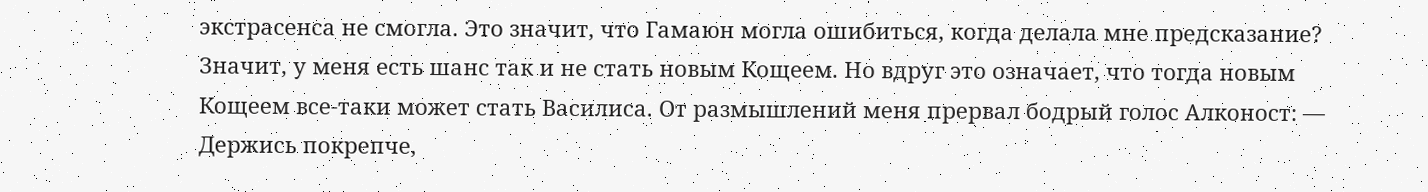экстрасенса не смогла. Это значит, что Гамаюн могла ошибиться, когда делала мне предсказание? Значит, у меня есть шанс так и не стать новым Кощеем. Но вдруг это означает, что тогда новым Кощеем все-таки может стать Василиса. От размышлений меня прервал бодрый голос Алконост: — Держись покрепче,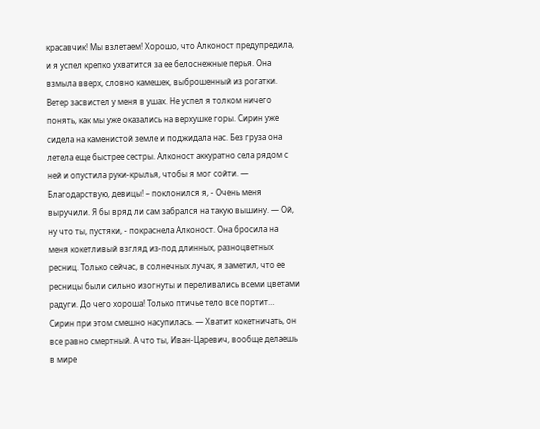красавчик! Мы взлетаем! Хорошо, что Алконост предупредила, и я успел крепко ухватится за ее белоснежные перья. Она взмыла вверх, словно камешек, выброшенный из рогатки. Ветер засвистел у меня в ушах. Не успел я толком ничего понять, как мы уже оказались на верхушке горы. Сирин уже сидела на каменистой земле и поджидала нас. Без груза она летела еще быстрее сестры. Алконост аккуратно села рядом с ней и опустила руки-крылья, чтобы я мог сойти. — Благодарствую, девицы! – поклонился я, - Очень меня выручили. Я бы вряд ли сам забрался на такую вышину. — Ой, ну что ты, пустяки, - покраснела Алконост. Она бросила на меня кокетливый взгляд из-под длинных, разноцветных ресниц. Только сейчас, в солнечных лучах, я заметил, что ее ресницы были сильно изогнуты и переливались всеми цветами радуги. До чего хороша! Только птичье тело все портит… Сирин при этом смешно насупилась. — Хватит кокетничать, он все равно смертный. А что ты, Иван-Царевич, вообще делаешь в мире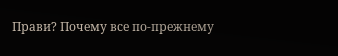Прави? Почему все по-прежнему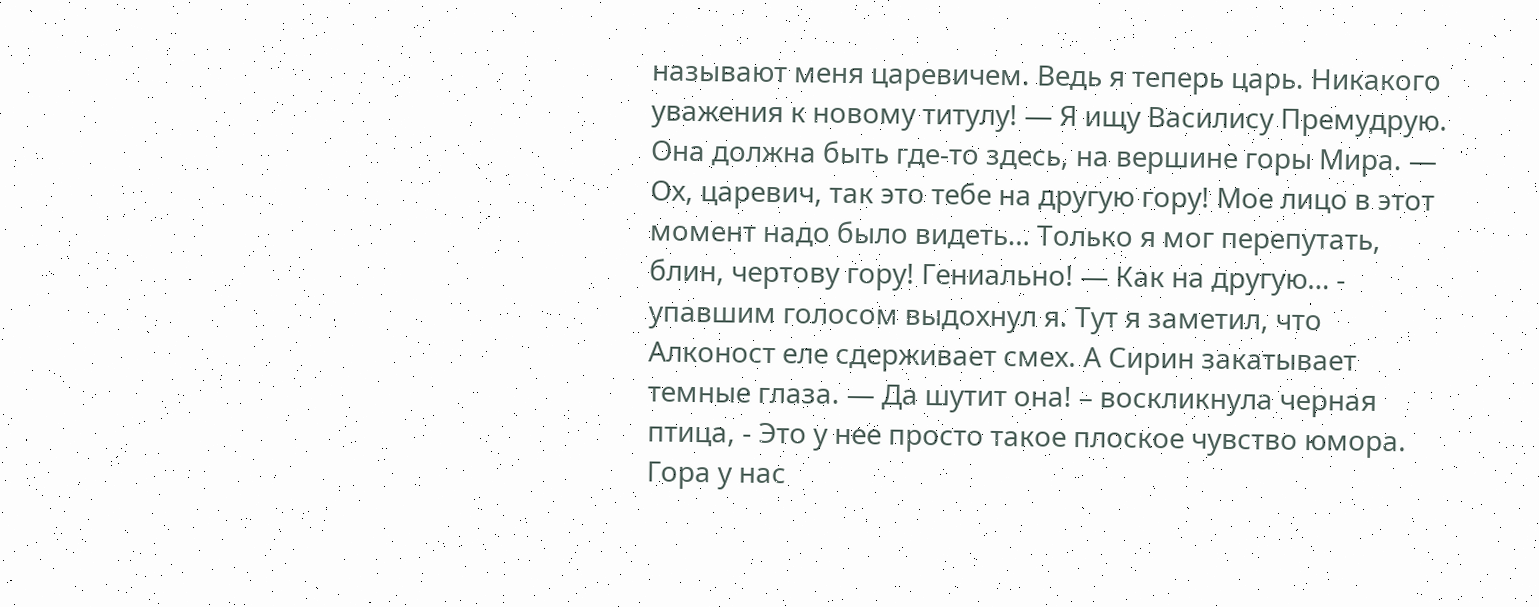называют меня царевичем. Ведь я теперь царь. Никакого уважения к новому титулу! — Я ищу Василису Премудрую. Она должна быть где-то здесь, на вершине горы Мира. — Ох, царевич, так это тебе на другую гору! Мое лицо в этот момент надо было видеть… Только я мог перепутать, блин, чертову гору! Гениально! — Как на другую… - упавшим голосом выдохнул я. Тут я заметил, что Алконост еле сдерживает смех. А Сирин закатывает темные глаза. — Да шутит она! – воскликнула черная птица, - Это у нее просто такое плоское чувство юмора. Гора у нас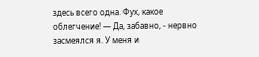здесь всего одна. Фух, какое облегчение! — Да, забавно, - нервно засмеялся я. У меня и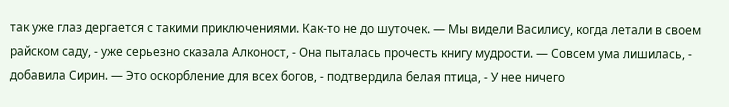так уже глаз дергается с такими приключениями. Как-то не до шуточек. — Мы видели Василису, когда летали в своем райском саду, - уже серьезно сказала Алконост, - Она пыталась прочесть книгу мудрости. — Совсем ума лишилась, - добавила Сирин. — Это оскорбление для всех богов, - подтвердила белая птица, - У нее ничего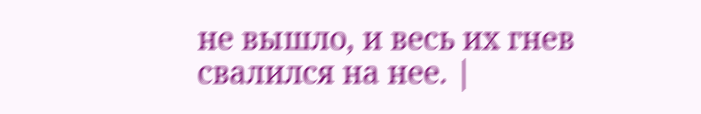не вышло, и весь их гнев свалился на нее. |